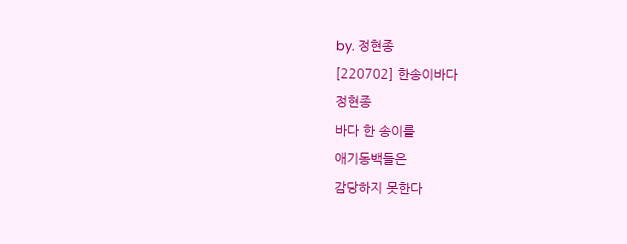by. 정현종
[220702] 한송이바다
정현종
바다 한 송이를
애기동백들은
감당하지 못한다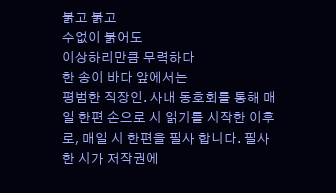붉고 붉고
수없이 붉어도
이상하리만큼 무력하다
한 송이 바다 앞에서는
평범한 직장인. 사내 동호회를 통해 매일 한편 손으로 시 읽기를 시작한 이후로, 매일 시 한편을 필사 합니다. 필사한 시가 저작권에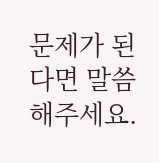문제가 된다면 말씀해주세요.